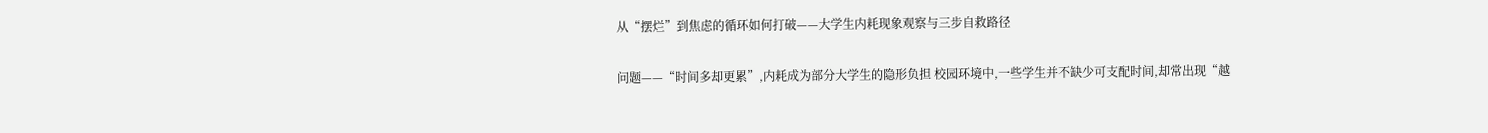从“摆烂”到焦虑的循环如何打破——大学生内耗现象观察与三步自救路径

问题——“时间多却更累”,内耗成为部分大学生的隐形负担 校园环境中,一些学生并不缺少可支配时间,却常出现“越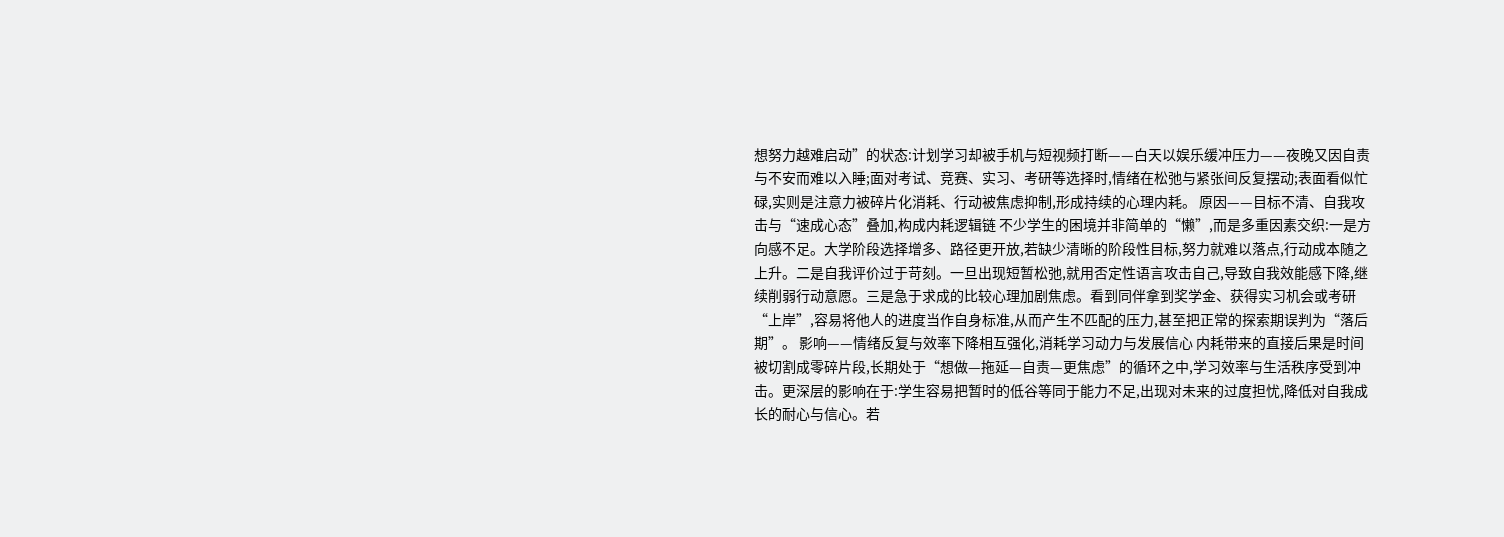想努力越难启动”的状态:计划学习却被手机与短视频打断——白天以娱乐缓冲压力——夜晚又因自责与不安而难以入睡;面对考试、竞赛、实习、考研等选择时,情绪在松弛与紧张间反复摆动;表面看似忙碌,实则是注意力被碎片化消耗、行动被焦虑抑制,形成持续的心理内耗。 原因——目标不清、自我攻击与“速成心态”叠加,构成内耗逻辑链 不少学生的困境并非简单的“懒”,而是多重因素交织:一是方向感不足。大学阶段选择增多、路径更开放,若缺少清晰的阶段性目标,努力就难以落点,行动成本随之上升。二是自我评价过于苛刻。一旦出现短暂松弛,就用否定性语言攻击自己,导致自我效能感下降,继续削弱行动意愿。三是急于求成的比较心理加剧焦虑。看到同伴拿到奖学金、获得实习机会或考研“上岸”,容易将他人的进度当作自身标准,从而产生不匹配的压力,甚至把正常的探索期误判为“落后期”。 影响——情绪反复与效率下降相互强化,消耗学习动力与发展信心 内耗带来的直接后果是时间被切割成零碎片段,长期处于“想做—拖延—自责—更焦虑”的循环之中,学习效率与生活秩序受到冲击。更深层的影响在于:学生容易把暂时的低谷等同于能力不足,出现对未来的过度担忧,降低对自我成长的耐心与信心。若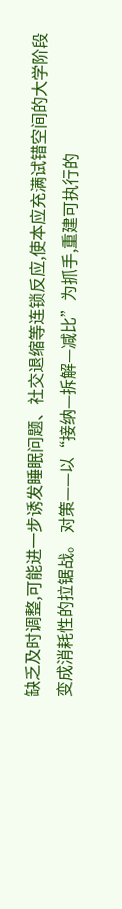缺乏及时调整,可能进一步诱发睡眠问题、社交退缩等连锁反应,使本应充满试错空间的大学阶段变成消耗性的拉锯战。 对策——以“接纳—拆解—减比”为抓手,重建可执行的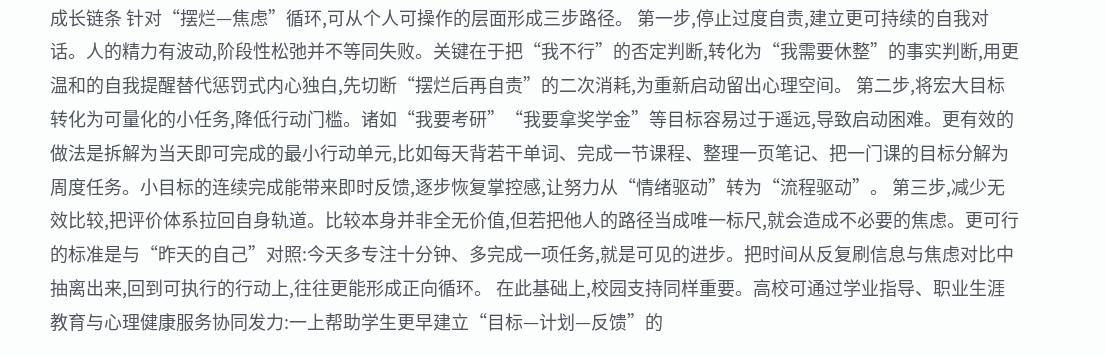成长链条 针对“摆烂—焦虑”循环,可从个人可操作的层面形成三步路径。 第一步,停止过度自责,建立更可持续的自我对话。人的精力有波动,阶段性松弛并不等同失败。关键在于把“我不行”的否定判断,转化为“我需要休整”的事实判断,用更温和的自我提醒替代惩罚式内心独白,先切断“摆烂后再自责”的二次消耗,为重新启动留出心理空间。 第二步,将宏大目标转化为可量化的小任务,降低行动门槛。诸如“我要考研”“我要拿奖学金”等目标容易过于遥远,导致启动困难。更有效的做法是拆解为当天即可完成的最小行动单元,比如每天背若干单词、完成一节课程、整理一页笔记、把一门课的目标分解为周度任务。小目标的连续完成能带来即时反馈,逐步恢复掌控感,让努力从“情绪驱动”转为“流程驱动”。 第三步,减少无效比较,把评价体系拉回自身轨道。比较本身并非全无价值,但若把他人的路径当成唯一标尺,就会造成不必要的焦虑。更可行的标准是与“昨天的自己”对照:今天多专注十分钟、多完成一项任务,就是可见的进步。把时间从反复刷信息与焦虑对比中抽离出来,回到可执行的行动上,往往更能形成正向循环。 在此基础上,校园支持同样重要。高校可通过学业指导、职业生涯教育与心理健康服务协同发力:一上帮助学生更早建立“目标—计划—反馈”的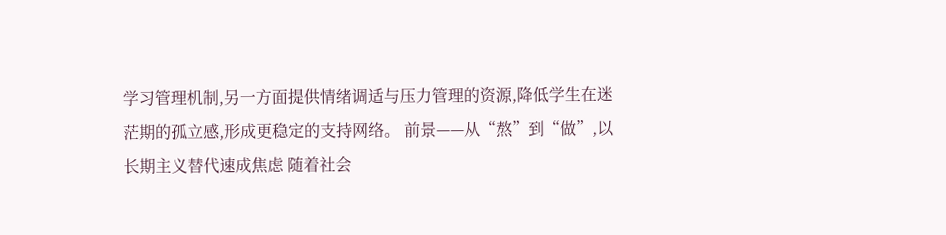学习管理机制,另一方面提供情绪调适与压力管理的资源,降低学生在迷茫期的孤立感,形成更稳定的支持网络。 前景——从“熬”到“做”,以长期主义替代速成焦虑 随着社会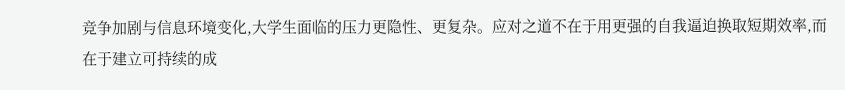竞争加剧与信息环境变化,大学生面临的压力更隐性、更复杂。应对之道不在于用更强的自我逼迫换取短期效率,而在于建立可持续的成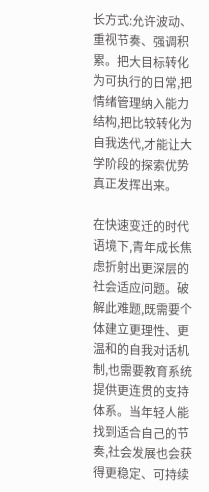长方式:允许波动、重视节奏、强调积累。把大目标转化为可执行的日常,把情绪管理纳入能力结构,把比较转化为自我迭代,才能让大学阶段的探索优势真正发挥出来。

在快速变迁的时代语境下,青年成长焦虑折射出更深层的社会适应问题。破解此难题,既需要个体建立更理性、更温和的自我对话机制,也需要教育系统提供更连贯的支持体系。当年轻人能找到适合自己的节奏,社会发展也会获得更稳定、可持续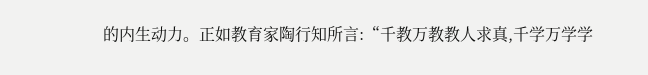的内生动力。正如教育家陶行知所言:“千教万教教人求真,千学万学学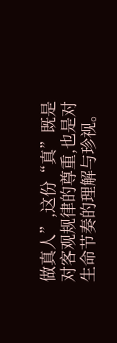做真人”,这份“真”既是对客观规律的尊重,也是对生命节奏的理解与珍视。